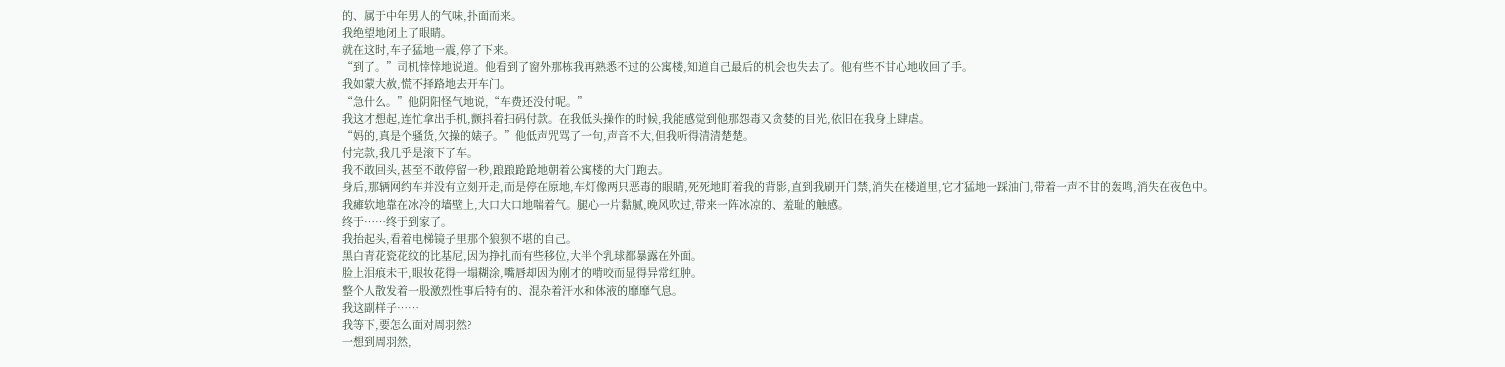的、属于中年男人的气味,扑面而来。
我绝望地闭上了眼睛。
就在这时,车子猛地一震,停了下来。
“到了。”司机悻悻地说道。他看到了窗外那栋我再熟悉不过的公寓楼,知道自己最后的机会也失去了。他有些不甘心地收回了手。
我如蒙大赦,慌不择路地去开车门。
“急什么。”他阴阳怪气地说,“车费还没付呢。”
我这才想起,连忙拿出手机,颤抖着扫码付款。在我低头操作的时候,我能感觉到他那怨毒又贪婪的目光,依旧在我身上肆虐。
“妈的,真是个骚货,欠操的婊子。”他低声咒骂了一句,声音不大,但我听得清清楚楚。
付完款,我几乎是滚下了车。
我不敢回头,甚至不敢停留一秒,踉踉跄跄地朝着公寓楼的大门跑去。
身后,那辆网约车并没有立刻开走,而是停在原地,车灯像两只恶毒的眼睛,死死地盯着我的背影,直到我刷开门禁,消失在楼道里,它才猛地一踩油门,带着一声不甘的轰鸣,消失在夜色中。
我瘫软地靠在冰冷的墙壁上,大口大口地喘着气。腿心一片黏腻,晚风吹过,带来一阵冰凉的、羞耻的触感。
终于……终于到家了。
我抬起头,看着电梯镜子里那个狼狈不堪的自己。
黑白青花瓷花纹的比基尼,因为挣扎而有些移位,大半个乳球都暴露在外面。
脸上泪痕未干,眼妆花得一塌糊涂,嘴唇却因为刚才的啃咬而显得异常红肿。
整个人散发着一股激烈性事后特有的、混杂着汗水和体液的靡靡气息。
我这副样子……
我等下,要怎么面对周羽然?
一想到周羽然,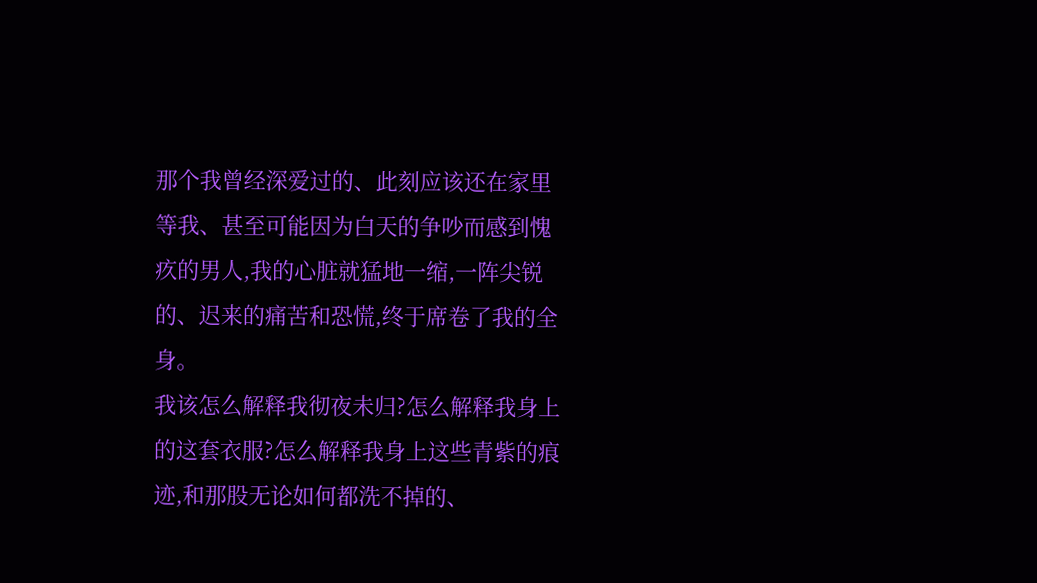那个我曾经深爱过的、此刻应该还在家里等我、甚至可能因为白天的争吵而感到愧疚的男人,我的心脏就猛地一缩,一阵尖锐的、迟来的痛苦和恐慌,终于席卷了我的全身。
我该怎么解释我彻夜未归?怎么解释我身上的这套衣服?怎么解释我身上这些青紫的痕迹,和那股无论如何都洗不掉的、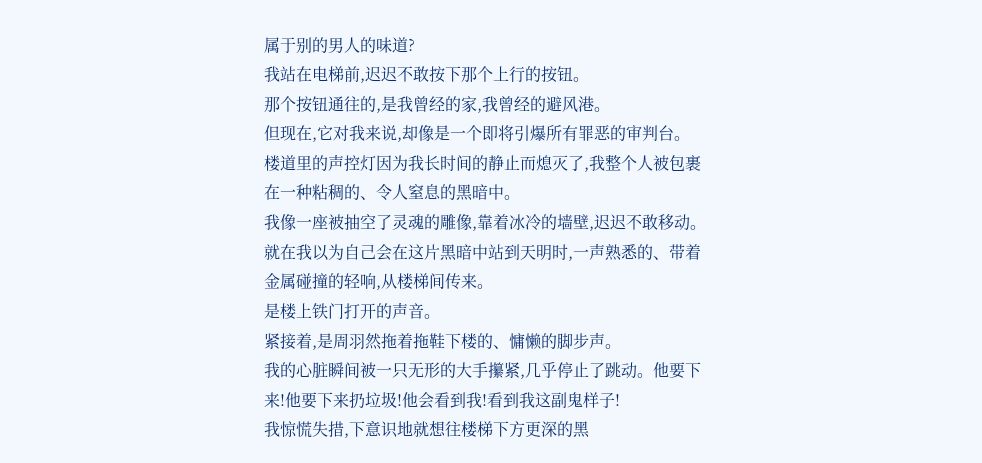属于别的男人的味道?
我站在电梯前,迟迟不敢按下那个上行的按钮。
那个按钮通往的,是我曾经的家,我曾经的避风港。
但现在,它对我来说,却像是一个即将引爆所有罪恶的审判台。
楼道里的声控灯因为我长时间的静止而熄灭了,我整个人被包裹在一种粘稠的、令人窒息的黑暗中。
我像一座被抽空了灵魂的雕像,靠着冰冷的墙壁,迟迟不敢移动。
就在我以为自己会在这片黑暗中站到天明时,一声熟悉的、带着金属碰撞的轻响,从楼梯间传来。
是楼上铁门打开的声音。
紧接着,是周羽然拖着拖鞋下楼的、慵懒的脚步声。
我的心脏瞬间被一只无形的大手攥紧,几乎停止了跳动。他要下来!他要下来扔垃圾!他会看到我!看到我这副鬼样子!
我惊慌失措,下意识地就想往楼梯下方更深的黑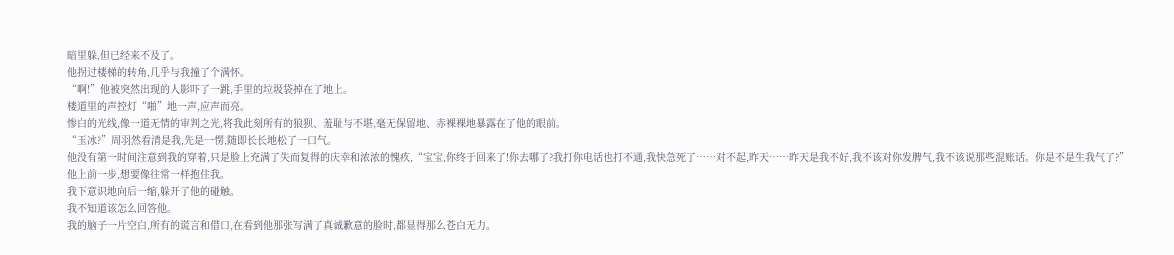暗里躲,但已经来不及了。
他拐过楼梯的转角,几乎与我撞了个满怀。
“啊!”他被突然出现的人影吓了一跳,手里的垃圾袋掉在了地上。
楼道里的声控灯“啪”地一声,应声而亮。
惨白的光线,像一道无情的审判之光,将我此刻所有的狼狈、羞耻与不堪,毫无保留地、赤裸裸地暴露在了他的眼前。
“玉冰?”周羽然看清是我,先是一愣,随即长长地松了一口气。
他没有第一时间注意到我的穿着,只是脸上充满了失而复得的庆幸和浓浓的愧疚,“宝宝,你终于回来了!你去哪了?我打你电话也打不通,我快急死了……对不起,昨天……昨天是我不好,我不该对你发脾气,我不该说那些混账话。你是不是生我气了?”
他上前一步,想要像往常一样抱住我。
我下意识地向后一缩,躲开了他的碰触。
我不知道该怎么回答他。
我的脑子一片空白,所有的谎言和借口,在看到他那张写满了真诚歉意的脸时,都显得那么苍白无力。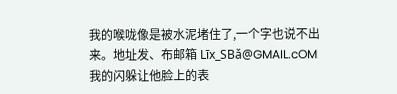我的喉咙像是被水泥堵住了,一个字也说不出来。地址发、布邮箱 Līx_SBǎ@GMAIL.cOM
我的闪躲让他脸上的表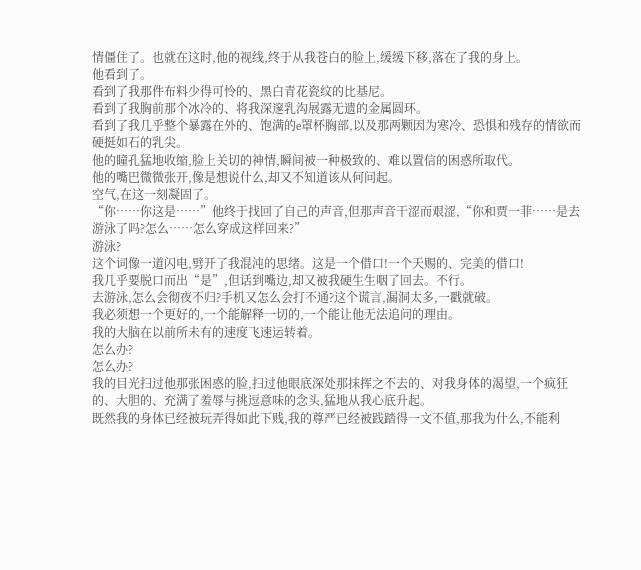情僵住了。也就在这时,他的视线,终于从我苍白的脸上,缓缓下移,落在了我的身上。
他看到了。
看到了我那件布料少得可怜的、黑白青花瓷纹的比基尼。
看到了我胸前那个冰冷的、将我深邃乳沟展露无遗的金属圆环。
看到了我几乎整个暴露在外的、饱满的e罩杯胸部,以及那两颗因为寒冷、恐惧和残存的情欲而硬挺如石的乳尖。
他的瞳孔猛地收缩,脸上关切的神情,瞬间被一种极致的、难以置信的困惑所取代。
他的嘴巴微微张开,像是想说什么,却又不知道该从何问起。
空气,在这一刻凝固了。
“你……你这是……”他终于找回了自己的声音,但那声音干涩而艰涩,“你和贾一菲……是去游泳了吗?怎么……怎么穿成这样回来?”
游泳?
这个词像一道闪电,劈开了我混沌的思绪。这是一个借口!一个天赐的、完美的借口!
我几乎要脱口而出“是”,但话到嘴边,却又被我硬生生咽了回去。不行。
去游泳,怎么会彻夜不归?手机又怎么会打不通?这个谎言,漏洞太多,一戳就破。
我必须想一个更好的,一个能解释一切的,一个能让他无法追问的理由。
我的大脑在以前所未有的速度飞速运转着。
怎么办?
怎么办?
我的目光扫过他那张困惑的脸,扫过他眼底深处那抹挥之不去的、对我身体的渴望,一个疯狂的、大胆的、充满了羞辱与挑逗意味的念头,猛地从我心底升起。
既然我的身体已经被玩弄得如此下贱,我的尊严已经被践踏得一文不值,那我为什么,不能利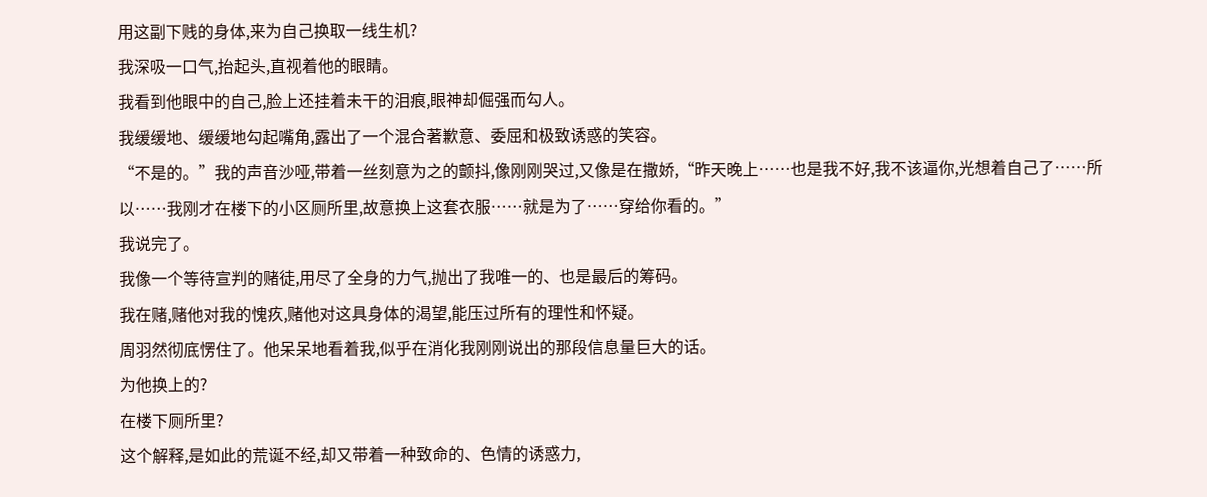用这副下贱的身体,来为自己换取一线生机?
我深吸一口气,抬起头,直视着他的眼睛。
我看到他眼中的自己,脸上还挂着未干的泪痕,眼神却倔强而勾人。
我缓缓地、缓缓地勾起嘴角,露出了一个混合著歉意、委屈和极致诱惑的笑容。
“不是的。”我的声音沙哑,带着一丝刻意为之的颤抖,像刚刚哭过,又像是在撒娇,“昨天晚上……也是我不好,我不该逼你,光想着自己了……所以……我刚才在楼下的小区厕所里,故意换上这套衣服……就是为了……穿给你看的。”
我说完了。
我像一个等待宣判的赌徒,用尽了全身的力气,抛出了我唯一的、也是最后的筹码。
我在赌,赌他对我的愧疚,赌他对这具身体的渴望,能压过所有的理性和怀疑。
周羽然彻底愣住了。他呆呆地看着我,似乎在消化我刚刚说出的那段信息量巨大的话。
为他换上的?
在楼下厕所里?
这个解释,是如此的荒诞不经,却又带着一种致命的、色情的诱惑力,